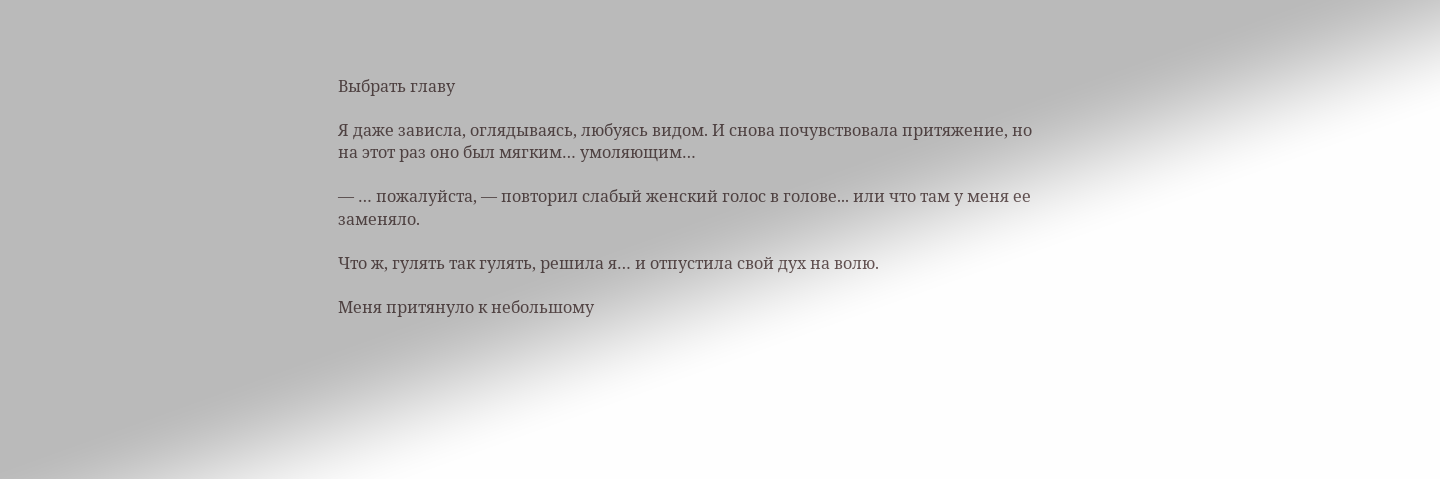Выбрать главу

Я даже зависла, оглядываясь, любуясь видом. И снова почувствовала притяжение, но на этот раз оно был мягким… умоляющим…

— … пожалуйста, — повторил слабый женский голос в голове... или что там у меня ее заменяло.

Что ж, гулять так гулять, решила я… и отпустила свой дух на волю.

Меня притянуло к небольшому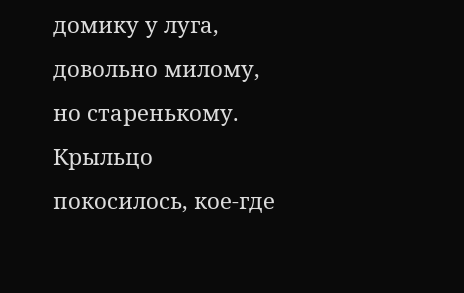домику у луга, довольно милому, но старенькому. Крыльцо покосилось, кое-где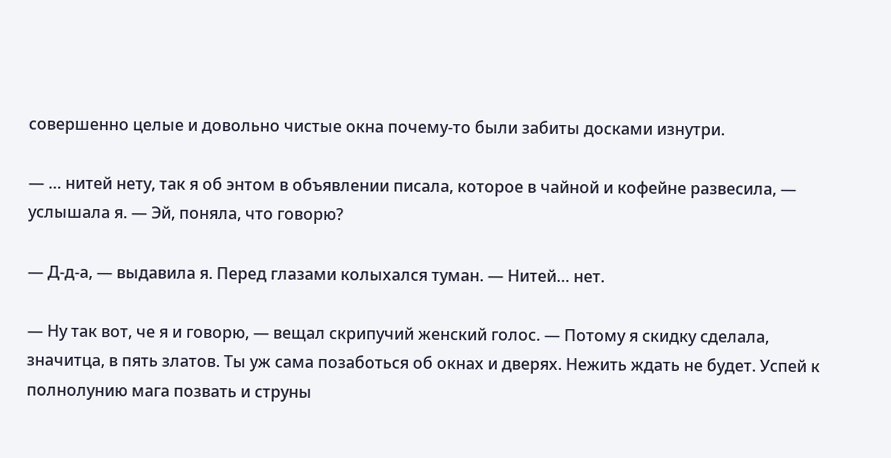совершенно целые и довольно чистые окна почему-то были забиты досками изнутри.

— … нитей нету, так я об энтом в объявлении писала, которое в чайной и кофейне развесила, — услышала я. — Эй, поняла, что говорю?

— Д-д-а, — выдавила я. Перед глазами колыхался туман. — Нитей… нет.

— Ну так вот, че я и говорю, — вещал скрипучий женский голос. — Потому я скидку сделала, значитца, в пять златов. Ты уж сама позаботься об окнах и дверях. Нежить ждать не будет. Успей к полнолунию мага позвать и струны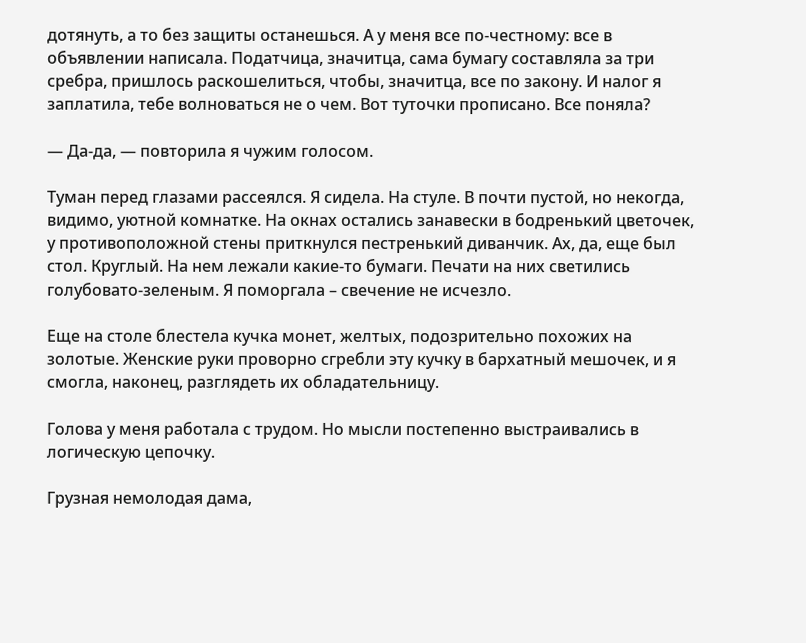дотянуть, а то без защиты останешься. А у меня все по-честному: все в объявлении написала. Податчица, значитца, сама бумагу составляла за три сребра, пришлось раскошелиться, чтобы, значитца, все по закону. И налог я заплатила, тебе волноваться не о чем. Вот туточки прописано. Все поняла?

— Да-да, — повторила я чужим голосом.

Туман перед глазами рассеялся. Я сидела. На стуле. В почти пустой, но некогда, видимо, уютной комнатке. На окнах остались занавески в бодренький цветочек, у противоположной стены приткнулся пестренький диванчик. Ах, да, еще был стол. Круглый. На нем лежали какие-то бумаги. Печати на них светились голубовато-зеленым. Я поморгала – свечение не исчезло.

Еще на столе блестела кучка монет, желтых, подозрительно похожих на золотые. Женские руки проворно сгребли эту кучку в бархатный мешочек, и я смогла, наконец, разглядеть их обладательницу.

Голова у меня работала с трудом. Но мысли постепенно выстраивались в логическую цепочку.

Грузная немолодая дама,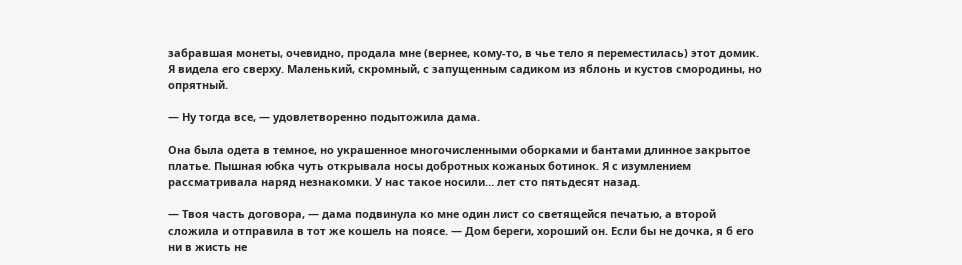забравшая монеты, очевидно, продала мне (вернее, кому-то, в чье тело я переместилась) этот домик. Я видела его сверху. Маленький, скромный, с запущенным садиком из яблонь и кустов смородины, но опрятный.

— Ну тогда все, — удовлетворенно подытожила дама.

Она была одета в темное, но украшенное многочисленными оборками и бантами длинное закрытое платье. Пышная юбка чуть открывала носы добротных кожаных ботинок. Я с изумлением рассматривала наряд незнакомки. У нас такое носили… лет сто пятьдесят назад.

— Твоя часть договора, — дама подвинула ко мне один лист со светящейся печатью, а второй сложила и отправила в тот же кошель на поясе. — Дом береги, хороший он. Если бы не дочка, я б его ни в жисть не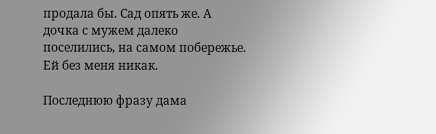продала бы. Сад опять же. А дочка с мужем далеко поселились, на самом побережье. Ей без меня никак.

Последнюю фразу дама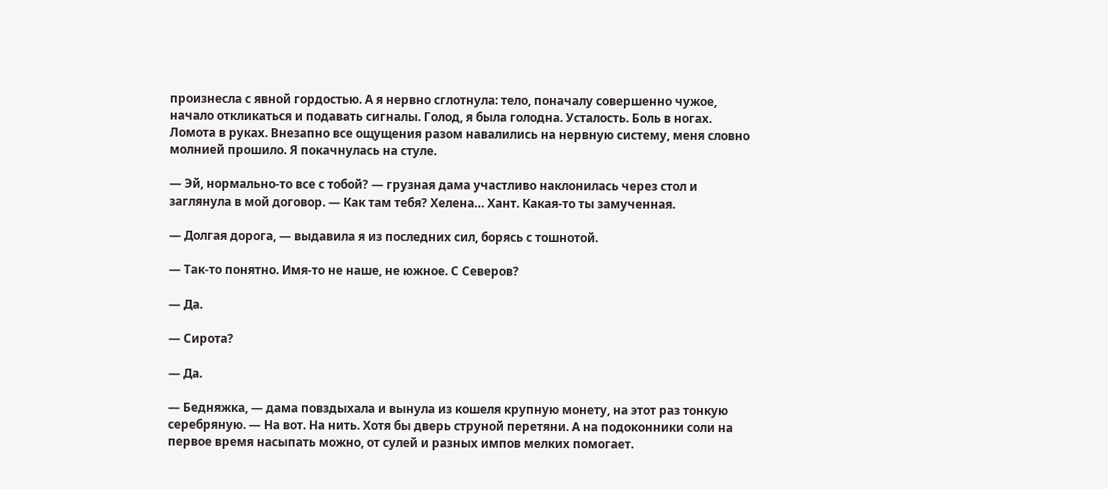произнесла с явной гордостью. А я нервно сглотнула: тело, поначалу совершенно чужое, начало откликаться и подавать сигналы. Голод, я была голодна. Усталость. Боль в ногах. Ломота в руках. Внезапно все ощущения разом навалились на нервную систему, меня словно молнией прошило. Я покачнулась на стуле.

— Эй, нормально-то все с тобой? — грузная дама участливо наклонилась через стол и заглянула в мой договор. — Как там тебя? Хелена… Хант. Какая-то ты замученная.

— Долгая дорога, — выдавила я из последних сил, борясь с тошнотой.

— Так-то понятно. Имя-то не наше, не южное. С Северов?

— Да.

— Сирота?

— Да.

— Бедняжка, — дама повздыхала и вынула из кошеля крупную монету, на этот раз тонкую серебряную. — На вот. На нить. Хотя бы дверь струной перетяни. А на подоконники соли на первое время насыпать можно, от сулей и разных импов мелких помогает.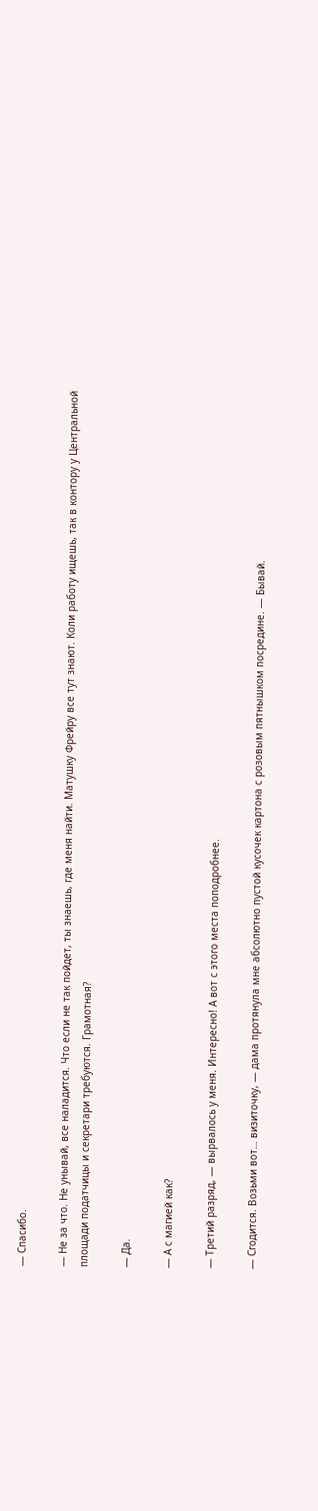— Спасибо.

— Не за что. Не унывай, все наладится. Что если не так пойдет, ты знаешь, где меня найти. Матушку Фрейру все тут знают. Коли работу ищешь, так в контору у Центральной площади податчицы и секретари требуются. Грамотная?

— Да.

— А с магией как?

— Третий разряд, — вырвалось у меня. Интересно! А вот с этого места поподробнее.

— Сгодится. Возьми вот… визиточку, — дама протянула мне абсолютно пустой кусочек картона с розовым пятнышком посредине. — Бывай.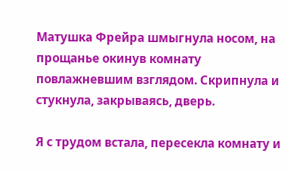Матушка Фрейра шмыгнула носом, на прощанье окинув комнату повлажневшим взглядом. Скрипнула и стукнула, закрываясь, дверь.

Я с трудом встала, пересекла комнату и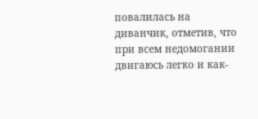повалилась на диванчик, отметив, что при всем недомогании двигаюсь легко и как-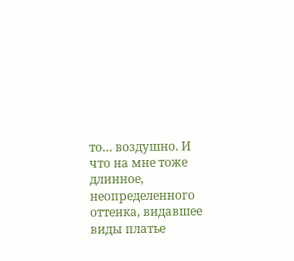то… воздушно. И что на мне тоже длинное, неопределенного оттенка, видавшее виды платье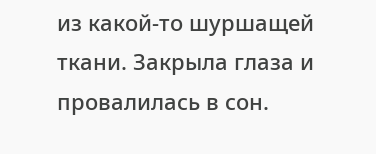из какой-то шуршащей ткани. Закрыла глаза и провалилась в сон.